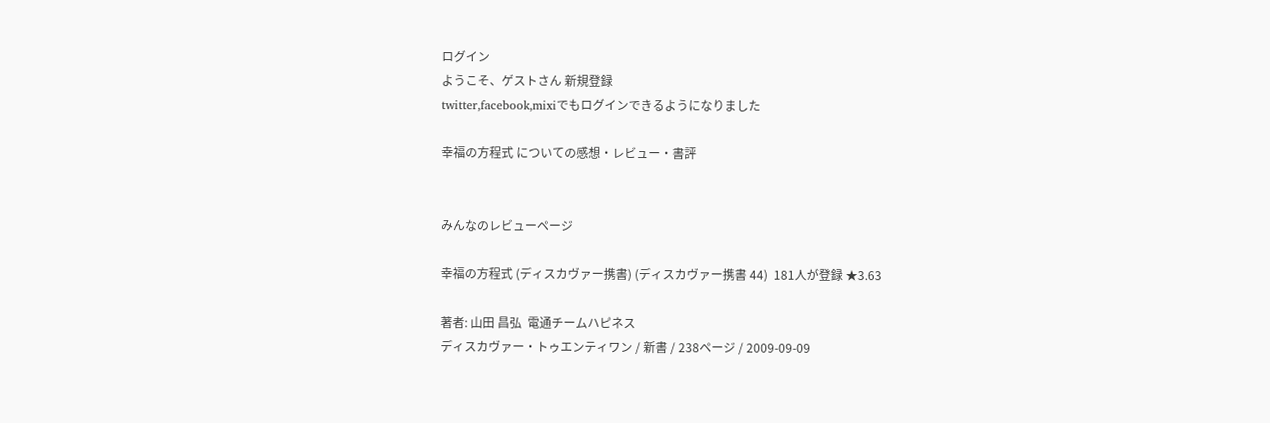ログイン
ようこそ、ゲストさん 新規登録
twitter,facebook,mixiでもログインできるようになりました

幸福の方程式 についての感想・レビュー・書評


みんなのレビューページ

幸福の方程式 (ディスカヴァー携書) (ディスカヴァー携書 44)  181人が登録 ★3.63

著者: 山田 昌弘  電通チームハピネス
ディスカヴァー・トゥエンティワン / 新書 / 238ページ / 2009-09-09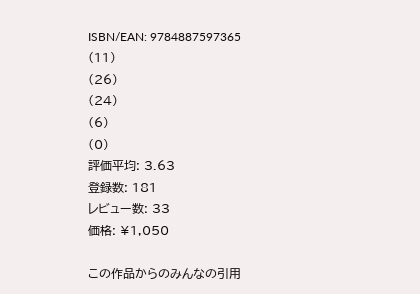ISBN/EAN: 9784887597365
(11)
(26)
(24)
(6)
(0)
評価平均: 3.63
登録数: 181
レビュー数: 33
価格: ¥1,050

この作品からのみんなの引用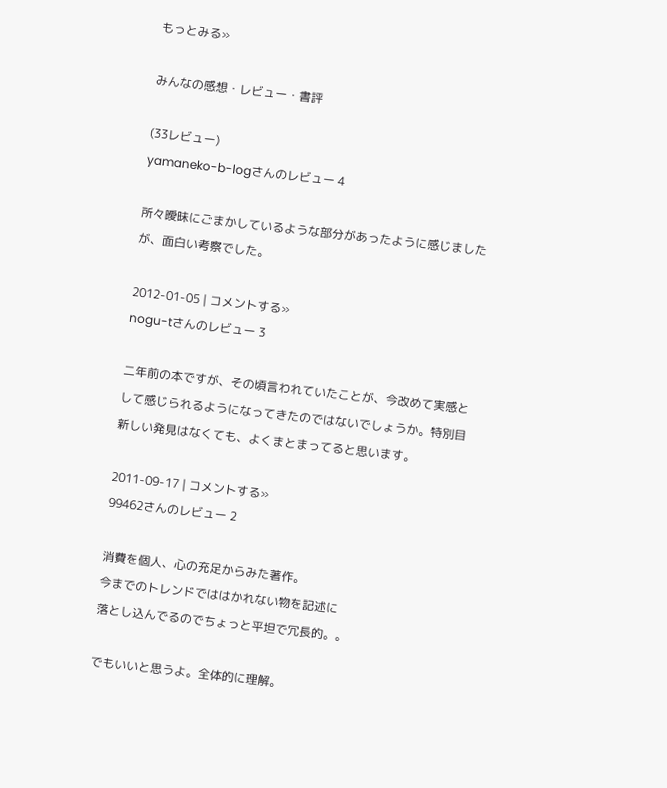もっとみる»

みんなの感想・レビュー・書評

(33レビュー)
yamaneko-b-logさんのレビュー 4

所々曖昧にごまかしているような部分があったように感じましたが、面白い考察でした。

2012-01-05 | コメントする»
nogu-tさんのレビュー 3

二年前の本ですが、その頃言われていたことが、今改めて実感として感じられるようになってきたのではないでしょうか。特別目新しい発見はなくても、よくまとまってると思います。

2011-09-17 | コメントする»
99462さんのレビュー 2

消費を個人、心の充足からみた著作。
今までのトレンドでははかれない物を記述に
落とし込んでるのでちょっと平坦で冗長的。。

でもいいと思うよ。全体的に理解。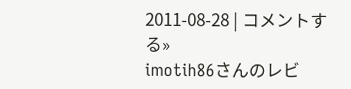2011-08-28 | コメントする»
imotih86さんのレビ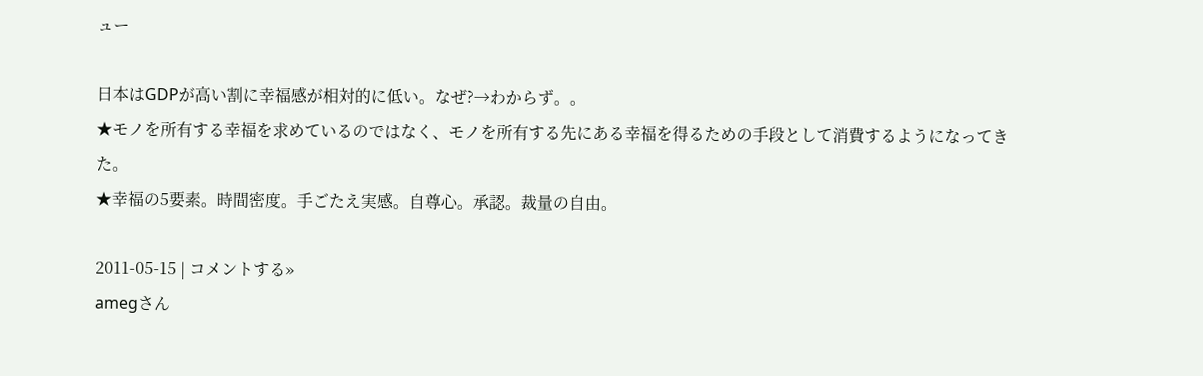ュー

日本はGDPが高い割に幸福感が相対的に低い。なぜ?→わからず。。
★モノを所有する幸福を求めているのではなく、モノを所有する先にある幸福を得るための手段として消費するようになってきた。
★幸福の5要素。時間密度。手ごたえ実感。自尊心。承認。裁量の自由。

2011-05-15 | コメントする»
amegさん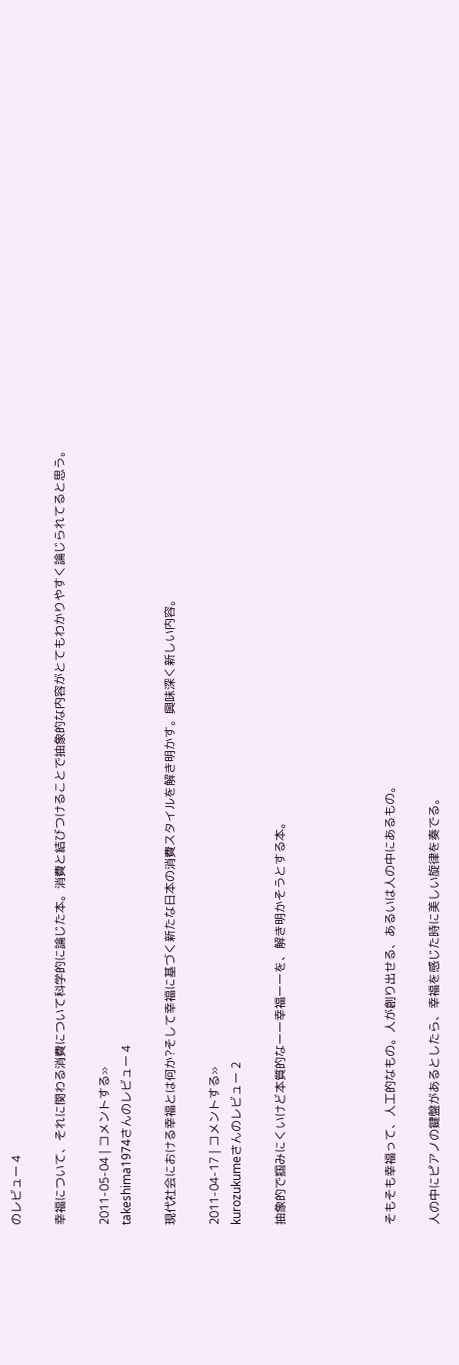のレビュー 4

幸福について、それに関わる消費について科学的に論じた本。消費と結びつけることで抽象的な内容がとてもわかりやすく論じられてると思う。

2011-05-04 | コメントする»
takeshima1974さんのレビュー 4

現代社会における幸福とは何か?そして幸福に基づく新たな日本の消費スタイルを解き明かす。興味深く新しい内容。

2011-04-17 | コメントする»
kurozukumeさんのレビュー 2

抽象的で掴みにくいけど本質的なーー幸福ーーを、解き明かそうとする本。




そもそも幸福って、人工的なもの。人が創り出せる、あるいは人の中にあるもの。

人の中にピアノの鍵盤があるとしたら、幸福を感じた時に美しい旋律を奏でる。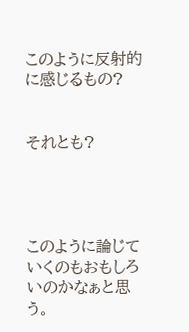このように反射的に感じるもの?


それとも?




このように論じていくのもおもしろいのかなぁと思う。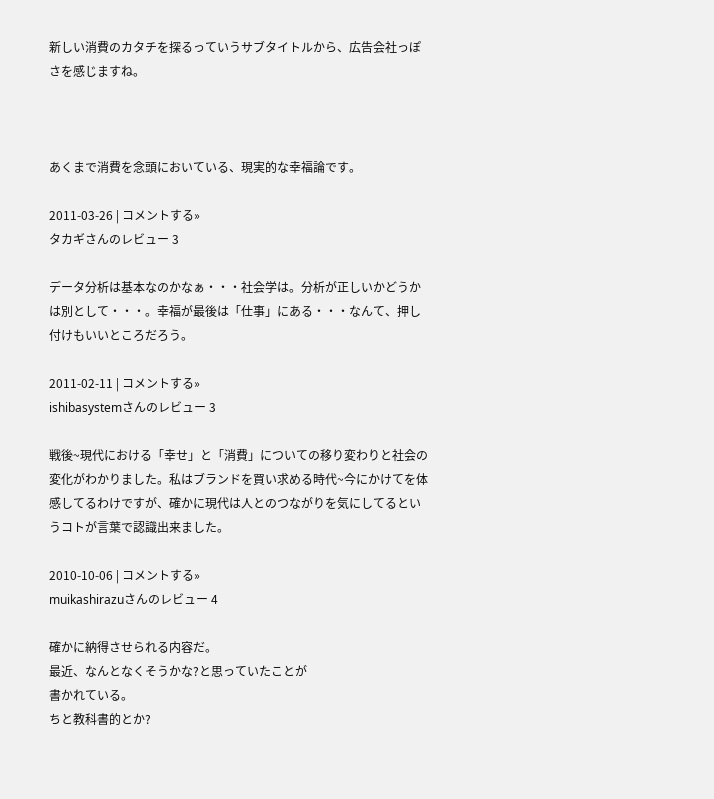新しい消費のカタチを探るっていうサブタイトルから、広告会社っぽさを感じますね。



あくまで消費を念頭においている、現実的な幸福論です。

2011-03-26 | コメントする»
タカギさんのレビュー 3

データ分析は基本なのかなぁ・・・社会学は。分析が正しいかどうかは別として・・・。幸福が最後は「仕事」にある・・・なんて、押し付けもいいところだろう。

2011-02-11 | コメントする»
ishibasystemさんのレビュー 3

戦後~現代における「幸せ」と「消費」についての移り変わりと社会の変化がわかりました。私はブランドを買い求める時代~今にかけてを体感してるわけですが、確かに現代は人とのつながりを気にしてるというコトが言葉で認識出来ました。

2010-10-06 | コメントする»
muikashirazuさんのレビュー 4

確かに納得させられる内容だ。
最近、なんとなくそうかな?と思っていたことが
書かれている。
ちと教科書的とか?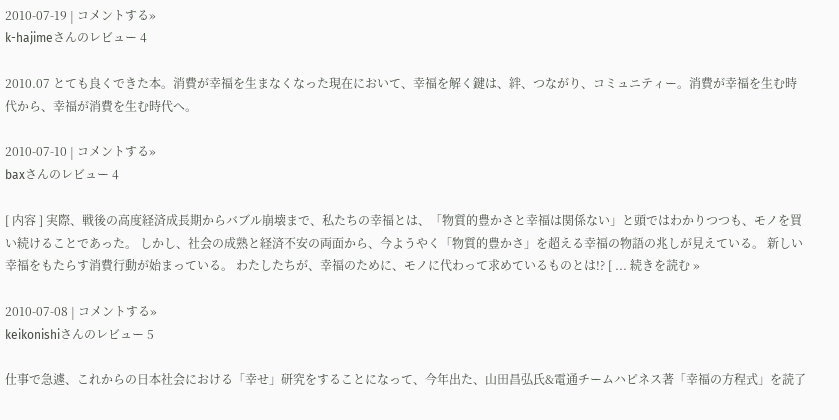2010-07-19 | コメントする»
k-hajimeさんのレビュー 4

2010.07 とても良くできた本。消費が幸福を生まなくなった現在において、幸福を解く鍵は、絆、つながり、コミュニティー。消費が幸福を生む時代から、幸福が消費を生む時代へ。

2010-07-10 | コメントする»
baxさんのレビュー 4

[ 内容 ] 実際、戦後の高度経済成長期からバブル崩壊まで、私たちの幸福とは、「物質的豊かさと幸福は関係ない」と頭ではわかりつつも、モノを買い続けることであった。 しかし、社会の成熟と経済不安の両面から、今ようやく「物質的豊かさ」を超える幸福の物語の兆しが見えている。 新しい幸福をもたらす消費行動が始まっている。 わたしたちが、幸福のために、モノに代わって求めているものとは!? [ ... 続きを読む »

2010-07-08 | コメントする»
keikonishiさんのレビュー 5

仕事で急遽、これからの日本社会における「幸せ」研究をすることになって、今年出た、山田昌弘氏&電通チームハピネス著「幸福の方程式」を読了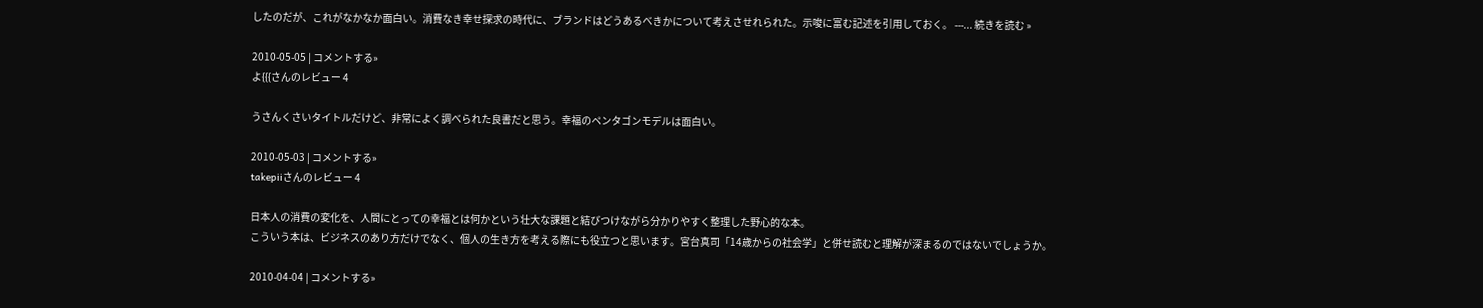したのだが、これがなかなか面白い。消費なき幸せ探求の時代に、ブランドはどうあるべきかについて考えさせれられた。示唆に富む記述を引用しておく。 ---... 続きを読む »

2010-05-05 | コメントする»
よ{{{さんのレビュー 4

うさんくさいタイトルだけど、非常によく調べられた良書だと思う。幸福のペンタゴンモデルは面白い。

2010-05-03 | コメントする»
takepiiさんのレビュー 4

日本人の消費の変化を、人間にとっての幸福とは何かという壮大な課題と結びつけながら分かりやすく整理した野心的な本。
こういう本は、ビジネスのあり方だけでなく、個人の生き方を考える際にも役立つと思います。宮台真司「14歳からの社会学」と併せ読むと理解が深まるのではないでしょうか。

2010-04-04 | コメントする»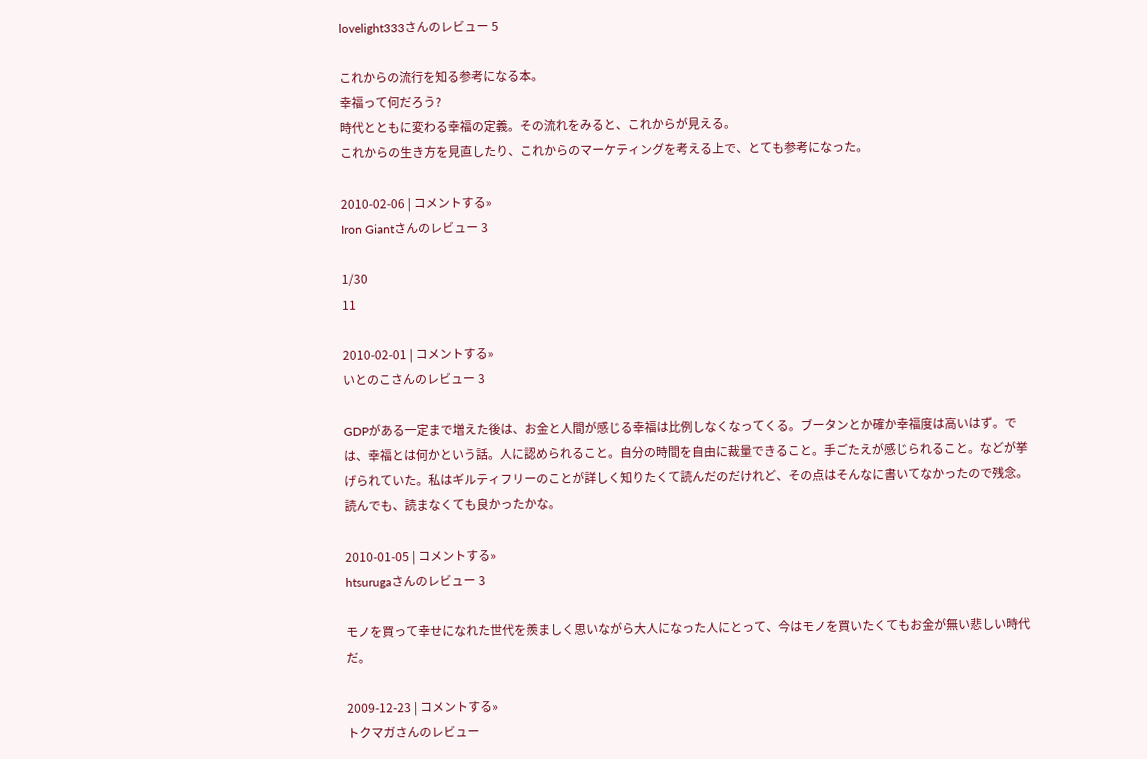lovelight333さんのレビュー 5

これからの流行を知る参考になる本。
幸福って何だろう?
時代とともに変わる幸福の定義。その流れをみると、これからが見える。
これからの生き方を見直したり、これからのマーケティングを考える上で、とても参考になった。

2010-02-06 | コメントする»
Iron Giantさんのレビュー 3

1/30
11

2010-02-01 | コメントする»
いとのこさんのレビュー 3

GDPがある一定まで増えた後は、お金と人間が感じる幸福は比例しなくなってくる。ブータンとか確か幸福度は高いはず。では、幸福とは何かという話。人に認められること。自分の時間を自由に裁量できること。手ごたえが感じられること。などが挙げられていた。私はギルティフリーのことが詳しく知りたくて読んだのだけれど、その点はそんなに書いてなかったので残念。読んでも、読まなくても良かったかな。

2010-01-05 | コメントする»
htsurugaさんのレビュー 3

モノを買って幸せになれた世代を羨ましく思いながら大人になった人にとって、今はモノを買いたくてもお金が無い悲しい時代だ。

2009-12-23 | コメントする»
トクマガさんのレビュー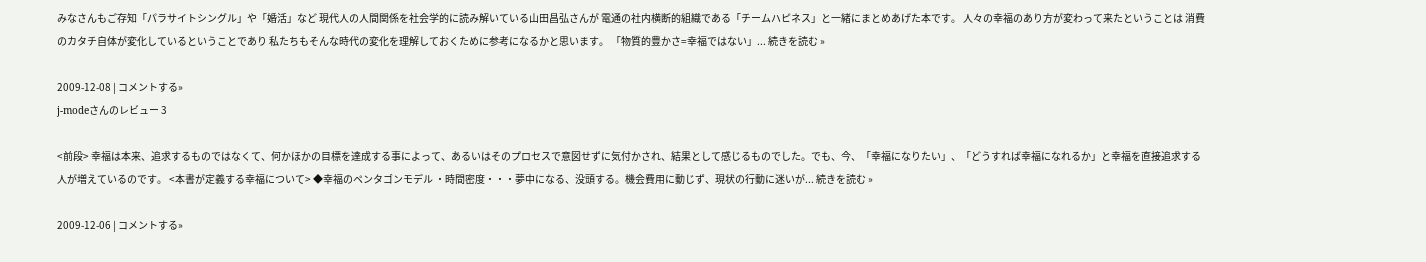みなさんもご存知「パラサイトシングル」や「婚活」など 現代人の人間関係を社会学的に読み解いている山田昌弘さんが 電通の社内横断的組織である「チームハピネス」と一緒にまとめあげた本です。 人々の幸福のあり方が変わって来たということは 消費のカタチ自体が変化しているということであり 私たちもそんな時代の変化を理解しておくために参考になるかと思います。 「物質的豊かさ=幸福ではない」... 続きを読む »

2009-12-08 | コメントする»
j-modeさんのレビュー 3

<前段> 幸福は本来、追求するものではなくて、何かほかの目標を達成する事によって、あるいはそのプロセスで意図せずに気付かされ、結果として感じるものでした。でも、今、「幸福になりたい」、「どうすれば幸福になれるか」と幸福を直接追求する人が増えているのです。 <本書が定義する幸福について> ◆幸福のペンタゴンモデル ・時間密度・・・夢中になる、没頭する。機会費用に動じず、現状の行動に迷いが... 続きを読む »

2009-12-06 | コメントする»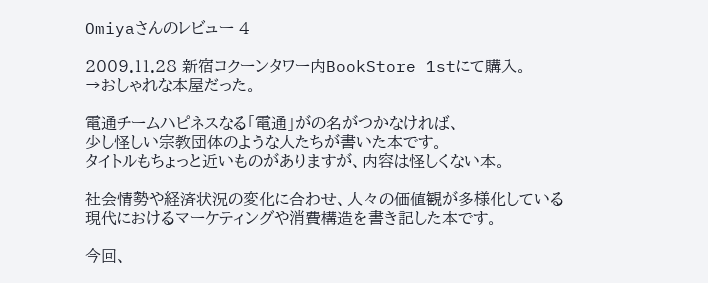Omiyaさんのレビュー 4

2009.11.28 新宿コクーンタワー内BookStore 1stにて購入。
→おしゃれな本屋だった。

電通チームハピネスなる「電通」がの名がつかなければ、
少し怪しい宗教団体のような人たちが書いた本です。
タイトルもちょっと近いものがありますが、内容は怪しくない本。

社会情勢や経済状況の変化に合わせ、人々の価値観が多様化している
現代におけるマーケティングや消費構造を書き記した本です。

今回、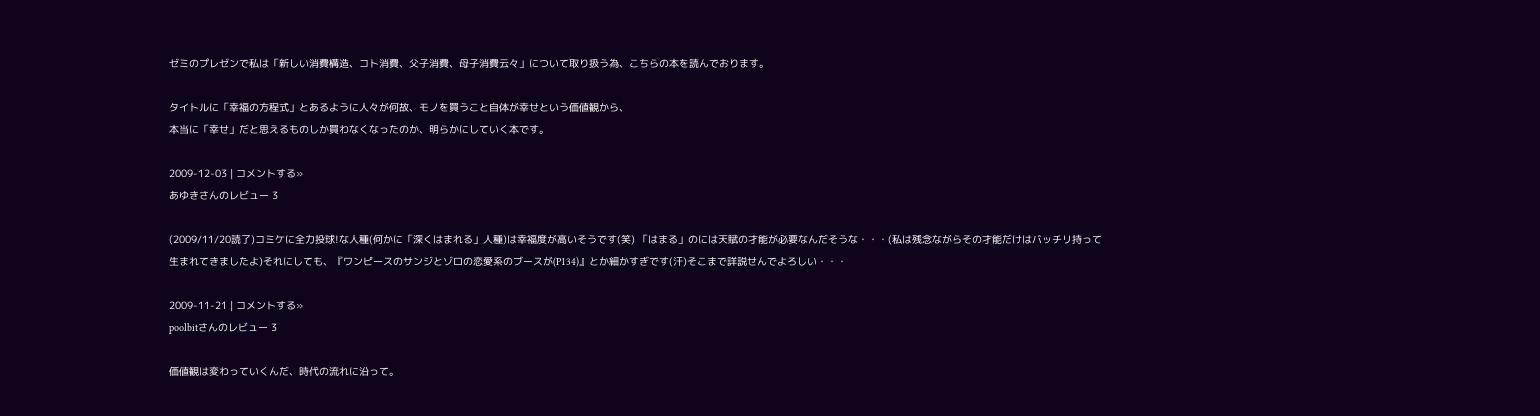ゼミのプレゼンで私は「新しい消費構造、コト消費、父子消費、母子消費云々」について取り扱う為、こちらの本を読んでおります。

タイトルに「幸福の方程式」とあるように人々が何故、モノを買うこと自体が幸せという価値観から、
本当に「幸せ」だと思えるものしか買わなくなったのか、明らかにしていく本です。

2009-12-03 | コメントする»
あゆきさんのレビュー 3

(2009/11/20読了)コミケに全力投球!な人種(何かに「深くはまれる」人種)は幸福度が高いそうです(笑) 「はまる」のには天賦の才能が必要なんだそうな・・・(私は残念ながらその才能だけはバッチリ持って生まれてきましたよ)それにしても、『ワンピースのサンジとゾロの恋愛系のブースが(P134)』とか細かすぎです(汗)そこまで詳説せんでよろしい・・・

2009-11-21 | コメントする»
poolbitさんのレビュー 3

価値観は変わっていくんだ、時代の流れに沿って。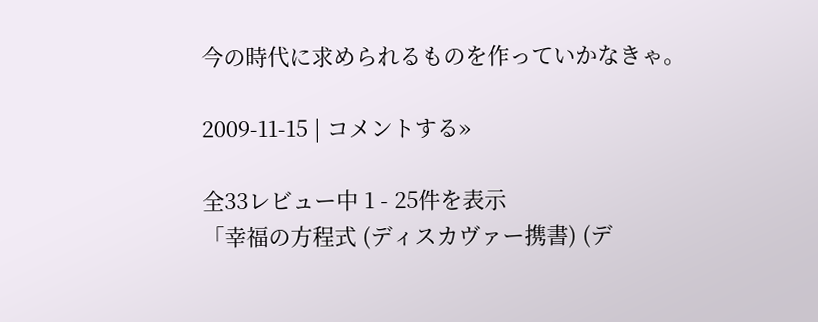今の時代に求められるものを作っていかなきゃ。

2009-11-15 | コメントする»

全33レビュー中 1 - 25件を表示
「幸福の方程式 (ディスカヴァー携書) (デ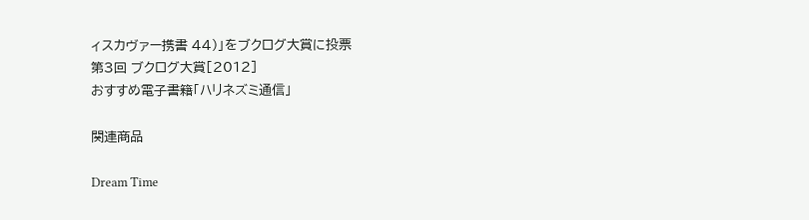ィスカヴァー携書 44)」をブクログ大賞に投票
第3回 ブクログ大賞[2012]
おすすめ電子書籍「ハリネズミ通信」

関連商品

Dream Time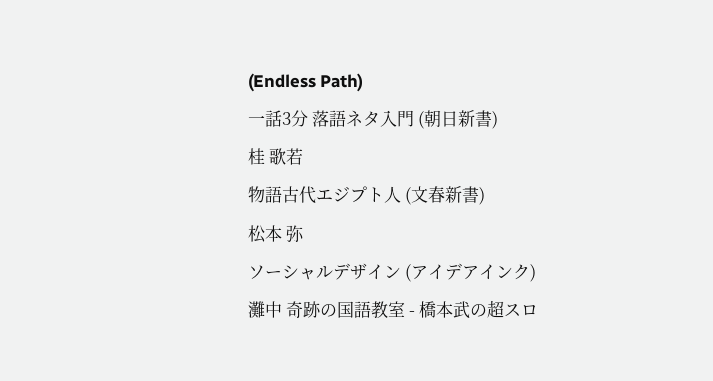(Endless Path)
一話3分 落語ネタ入門 (朝日新書)
桂 歌若
物語古代エジプト人 (文春新書)
松本 弥
ソーシャルデザイン (アイデアインク)
灘中 奇跡の国語教室 - 橋本武の超スロ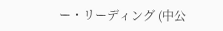ー・リーディング (中公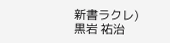新書ラクレ)
黒岩 祐治